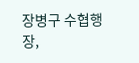장병구 수협행장,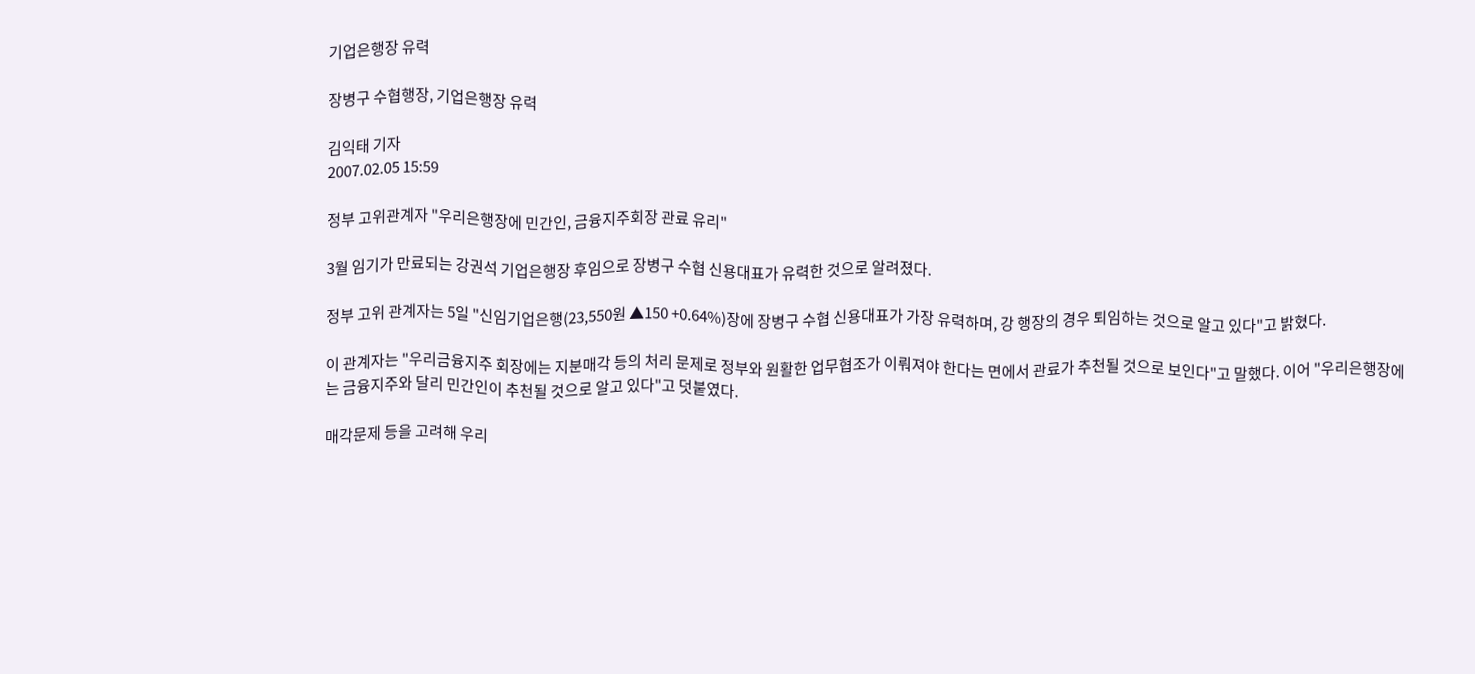기업은행장 유력

장병구 수협행장, 기업은행장 유력

김익태 기자
2007.02.05 15:59

정부 고위관계자 "우리은행장에 민간인, 금융지주회장 관료 유리"

3월 임기가 만료되는 강권석 기업은행장 후임으로 장병구 수협 신용대표가 유력한 것으로 알려졌다.

정부 고위 관계자는 5일 "신임기업은행(23,550원 ▲150 +0.64%)장에 장병구 수협 신용대표가 가장 유력하며, 강 행장의 경우 퇴임하는 것으로 알고 있다"고 밝혔다.

이 관계자는 "우리금융지주 회장에는 지분매각 등의 처리 문제로 정부와 원활한 업무협조가 이뤄져야 한다는 면에서 관료가 추천될 것으로 보인다"고 말했다. 이어 "우리은행장에는 금융지주와 달리 민간인이 추천될 것으로 알고 있다"고 덧붙였다.

매각문제 등을 고려해 우리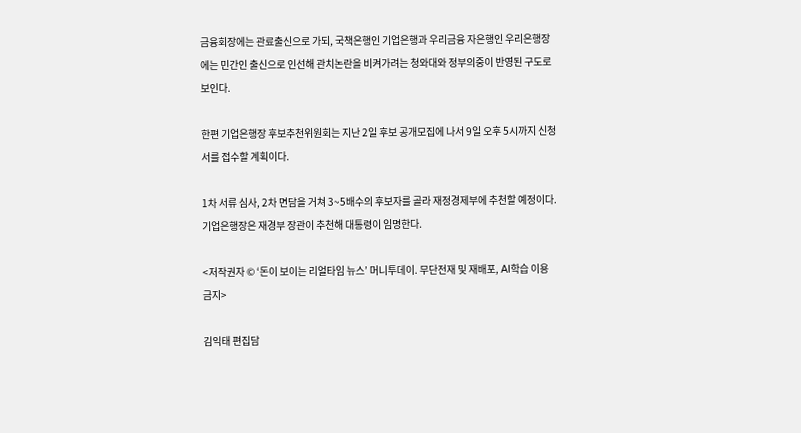금융회장에는 관료출신으로 가되, 국책은행인 기업은행과 우리금융 자은행인 우리은행장에는 민간인 출신으로 인선해 관치논란을 비켜가려는 청와대와 정부의중이 반영된 구도로 보인다.

한편 기업은행장 후보추천위원회는 지난 2일 후보 공개모집에 나서 9일 오후 5시까지 신청서를 접수할 계획이다.

1차 서류 심사, 2차 면담을 거쳐 3~5배수의 후보자를 골라 재정경제부에 추천할 예정이다. 기업은행장은 재경부 장관이 추천해 대통령이 임명한다.

<저작권자 © ‘돈이 보이는 리얼타임 뉴스’ 머니투데이. 무단전재 및 재배포, AI학습 이용 금지>

김익태 편집담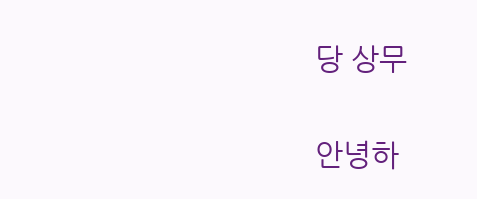당 상무

안녕하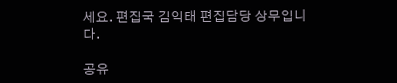세요. 편집국 김익태 편집담당 상무입니다.

공유